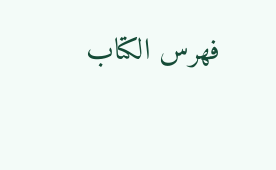فهرس الكتاب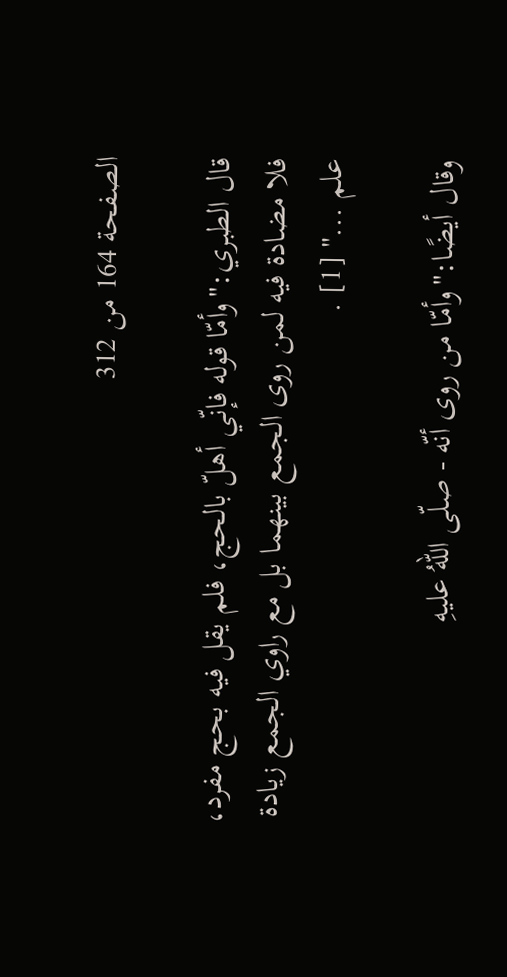الصفحة 164 من 312

قال الطبري:"وأمّا قوله فإنّي أهلّ بالحج، فلم يقل فيه بحج مفرد، فلا مضادة فيه لمن روى الجمع بينهما بل مع راوي الجمع زيادة علم ..." [1] .

وقال أيضًا:"وأمّا من روى أنّه - صلّى اللهُ عليهِ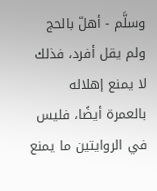وسلَّم - أهلّ بالحج ولم يقل أفرد، فذلك لا يمنع إهلاله بالعمرة أيضًا، فليس في الروايتين ما يمنع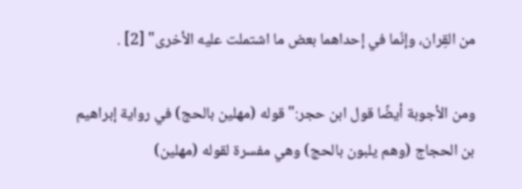من القِران، وإنّما في إحداهما بعض ما اشتملت عليه الأخرى" [2] .

ومن الأجوبة أيضًا قول ابن حجر:"قوله (مهلين بالحج) في رواية إبراهيم بن الحجاج (وهم يلبون بالحج) وهي مفسرة لقوله (مهلين)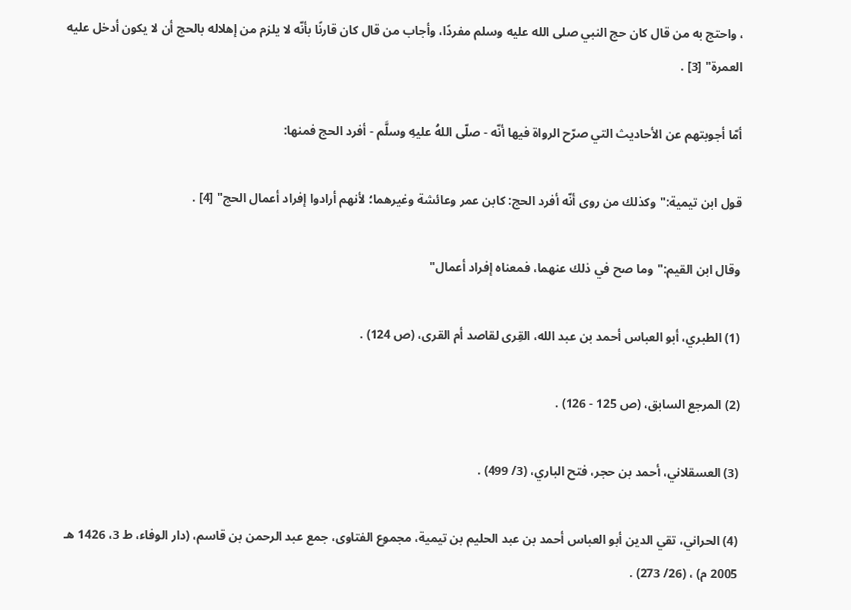، واحتج به من قال كان حج النبي صلى الله عليه وسلم مفردًا، وأجاب من قال كان قارنًا بأنّه لا يلزم من إهلاله بالحج أن لا يكون أدخل عليه العمرة" [3] .

أمّا أجوبتهم عن الأحاديث التي صرّح الرواة فيها أنّه - صلّى اللهُ عليهِ وسلَّم - أفرد الحج فمنها:

قول ابن تيمية:"وكذلك من روى أنّه أفرد الحج: كابن عمر وعائشة وغيرهما؛ لأنهم أرادوا إفراد أعمال الحج" [4] .

وقال ابن القيم:"وما صح في ذلك عنهما، فمعناه إفراد أعمال"

(1) الطبري، أبو العباس أحمد بن عبد الله، القِرى لقاصد أم القرى، (ص 124) .

(2) المرجع السابق، (ص 125 - 126) .

(3) العسقلاني، أحمد بن حجر، فتح الباري، (3/ 499) .

(4) الحراني، تقي الدين أبو العباس أحمد بن عبد الحليم بن تيمية، مجموع الفتاوى، جمع عبد الرحمن بن قاسم، (دار الوفاء، ط 3، 1426 هـ 2005 م) ، (26/ 273) .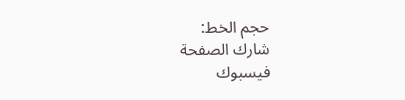حجم الخط:
شارك الصفحة
فيسبوك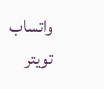واتساب تويتر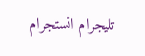تليجرام انستجرام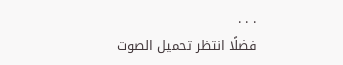. . .
فضلًا انتظر تحميل الصوت